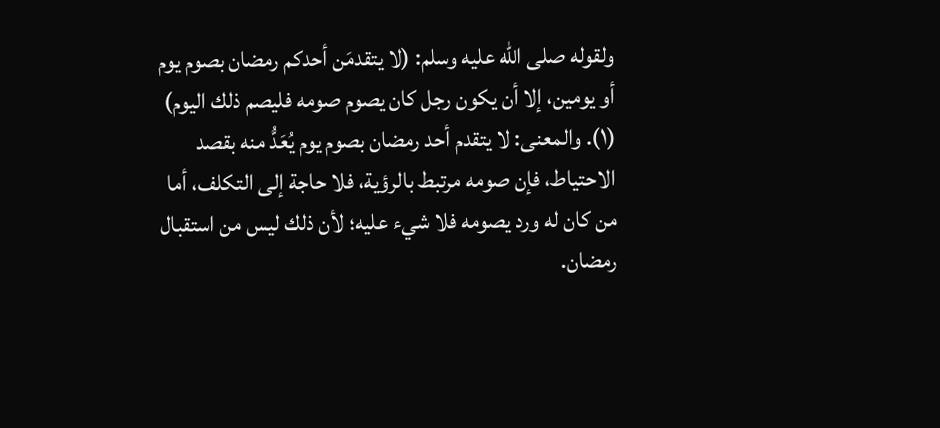ولقوله صلى الله عليه وسلم: (لا يتقدمَن أحدكم رمضان بصوم يوم أو يومين، إلا أن يكون رجل كان يصوم صومه فليصم ذلك اليوم) (١). والمعنى: لا يتقدم أحد رمضان بصوم يوم يُعَدُّ منه بقصد الاحتياط، فإن صومه مرتبط بالرؤية، فلا حاجة إلى التكلف، أما من كان له ورد يصومه فلا شيء عليه؛ لأن ذلك ليس من استقبال رمضان.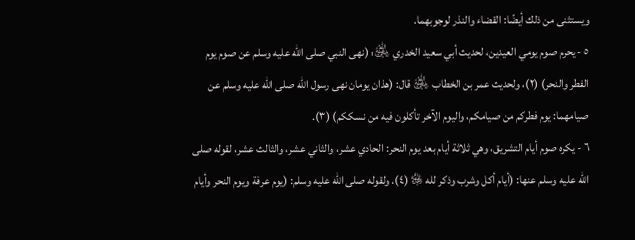ويستثنى من ذلك أيضًا: القضاء والنذر لوجوبهما.
٥ - يحرم صوم يومي العيدين، لحديث أبي سعيد الخدري ﵁: (نهى النبي صلى الله عليه وسلم عن صوم يوم الفطر والنحر) (٢)، ولحديث عمر بن الخطاب ﵁ قال: (هذان يومان نهى رسول الله صلى الله عليه وسلم عن صيامهما: يوم فطركم من صيامكم، واليوم الآخر تأكلون فيه من نسككم) (٣).
٦ - يكره صوم أيام التشريق، وهي ثلاثة أيام بعد يوم النحر: الحادي عشر، والثاني عشر، والثالث عشر، لقوله صلى الله عليه وسلم عنها: (أيام أكل وشرب وذكر لله ﷿ (٤). ولقوله صلى الله عليه وسلم: (يوم عرفة ويوم النحر وأيام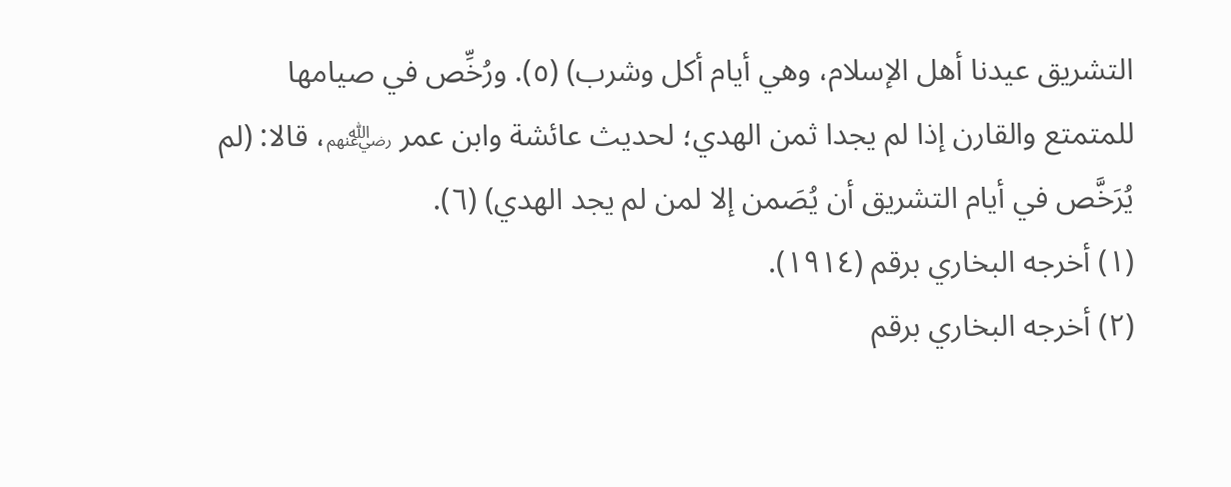التشريق عيدنا أهل الإسلام، وهي أيام أكل وشرب) (٥). ورُخِّص في صيامها للمتمتع والقارن إذا لم يجدا ثمن الهدي؛ لحديث عائشة وابن عمر ﵃، قالا: (لم يُرَخَّص في أيام التشريق أن يُصَمن إلا لمن لم يجد الهدي) (٦).
(١) أخرجه البخاري برقم (١٩١٤).
(٢) أخرجه البخاري برقم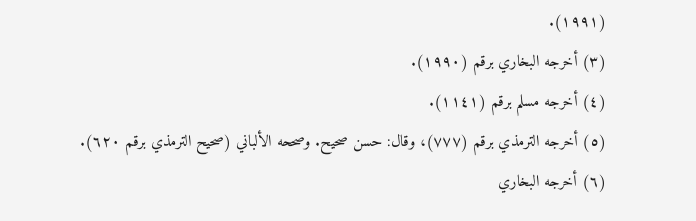(١٩٩١).
(٣) أخرجه البخاري برقم (١٩٩٠).
(٤) أخرجه مسلم برقم (١١٤١).
(٥) أخرجه الترمذي برقم (٧٧٧)، وقال: حسن صحيح. وصححه الألباني (صحيح الترمذي برقم ٦٢٠).
(٦) أخرجه البخاري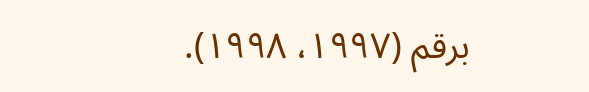برقم (١٩٩٧، ١٩٩٨).